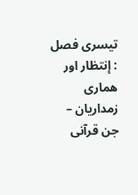تیسری فصل : إنتظار اور هماری زمداریان –
جن قرآنی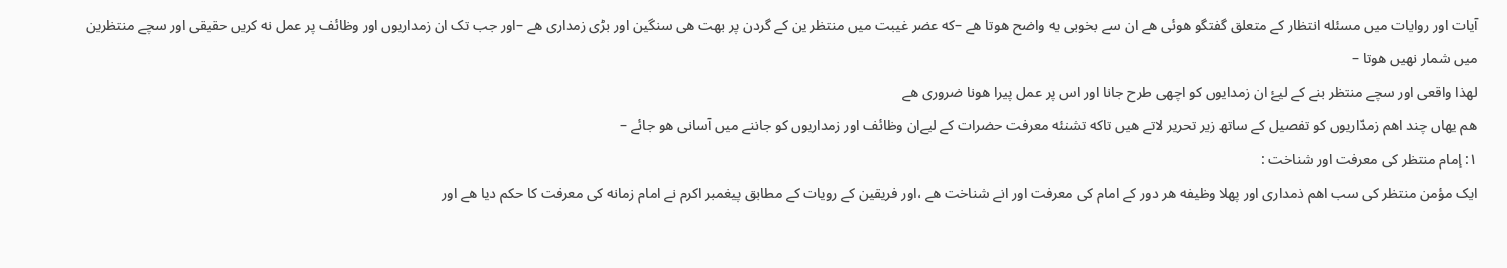آیات اور روایات میں مسئله انتظار کے متعلق گفتگو هوئی هے ان سے بخوبی یه واضح هوتا هے –که عضر غیبت میں منتظر ین کے گردن پر بهت هی سنگین اور بڑی زمداری هے –اور جب تک ان زمداریوں اور وظائف پر عمل نه کریں حقیقی اور سچے منتظرین میں شمار نهیں هوتا –
لهذا واقعی اور سچے منتظر بنے کے لیۓ ان زمدایوں کو اچھی طرح جانا اور اس پر عمل پیرا هونا ضروری هے
هم یهاں چند اهم زمدّاریوں کو تفصیل کے ساتھ زیر تحریر لاتے هیں تاکه تشنئه معرفت حضرات کے لیےان وظائف اور زمداریوں کو جاننے میں آسانی هو جائے –
۱: إمام منتظر کی معرفت اور شناخت :
ایک مؤمن منتظر کی سب اهم ذمداری اور پهلا وظیفه هر دور کے امام کی معرفت اور انے شناخت هے ،اور فریقین کے رویات کے مطابق پیغمبر اکرم نے امام زمانه کی معرفت کا حکم دیا هے اور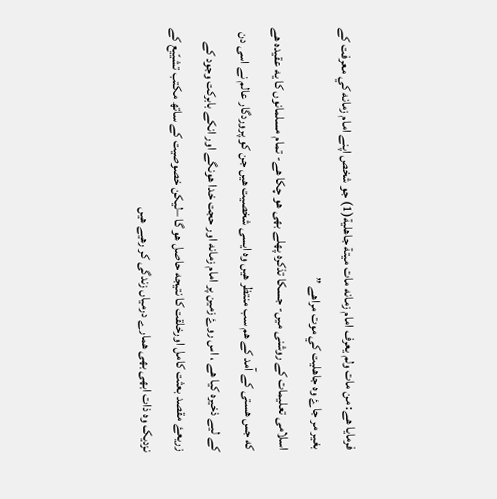فرمایا هے: من مات ولم يعرف امام زمانه مات ميتة جاهلية(1) جو شخص اپنے امام زمانه كي معرفت كے بغير مر جاۓ وه جاهليت كي موت مراهے ”
اسلامی تعلیمات کے روشنی میں- جسکا تذکره پهلے بھی هو چکا هے- تمام مسلمانوں کا یه عقیده هے که جس هستی کے آمد کے هم سب منتظر هیں وه ایسی شخصیت هیں جن کو پروردگار عالم نے اسی دن کے لیے ذخیره کیا هے ، اس روۓ زمین پر امام زمانه اور حجت خدا هونگے اور انکے بابرکت وجود کے زریعۓ مقصد بعثت کامل اورخلقت کا نتیجه حاصل هو گا –لیکن خصوصیت کے ساتھ مکتب تشیّیع کے نزدیک وه ذات ابھی بھی همارے درمیاں زندگی کر رهیے هیں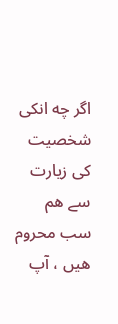اگر چه انکی شخصیت کی زیارت سے هم سب محروم هیں ، آپ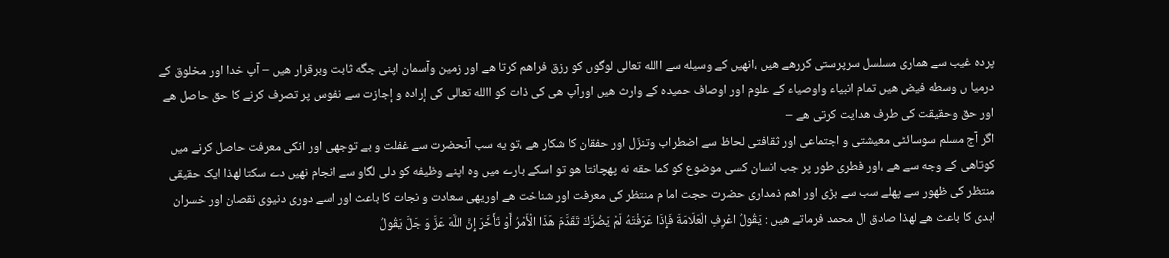پرده غیب سے هماری مسلسل سرپرستی کررهے هیں ،انھیں کے وسیله سے االله تعالی لوگوں کو رزق فراهم کرتا هے اور زمین وآسمان اپنی جگه ثابت وبرقرار هیں – آپ خدا اور مخلوق کے درمیا ں وسطه فیض هیں تمام انبیاء واوصیاء کے علوم اور اوصاف حمیده کے وارث هیں اورآپ هی کی ذات کو االله تعالی کی إراده و إجازت سے نفوس پر تصرف کرنے کا حق حاصل هے اور حق وحقیقت کی طرف هدایت کرتی هے –
اگر آج مسلم سوسائٹی معیشتی و اجتماعی اور ثقافتی لحاظ سے اضطراب وتنزّل اور حفقان کا شکار هے ،تو یه سب آنحضرت سے غفلت و بے توجهی اور انکی معرفت حاصل کرنے میں کوتاهی کے وجه سے هے ،اور فطری طور پر جب انسان کسی موضوع کو کما حقه نه پهچانتا هو تو اسکے بارے میں وه اپنے وظیفه کو دلی لگاو سے انجام نهیں دے سکتا لھذا ایک حقیقی منتظر کی ظهور سے پهلے سب سے بڑی اور اهم ذمداری حضرت حجت اما م منتظر کی معرفت اور شناخت هے اوریهی سعادت و نجات کا باعث اور اسے دوری دنیوی نقصان اور خسران ابدی کا باعث هے لهذا صادق ال محمد فرماتے هیں : يَقُولُ اعْرِفِ الْعَلَامَةَ فَإِذَا عَرَفْتَهُ لَمْ يَضُرَّكَ تَقَدَّمَ هَذَا الْأَمْرُ أَوْ تَأَخَّرَ إِنَّ اللَّهَ عَزَّ وَ جَلَّ يَقُولُ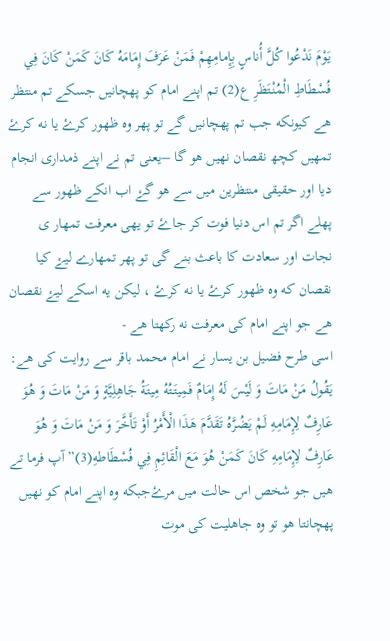يَوْمَ نَدْعُوا كُلَّ أُناسٍ بِإِمامِهِمْ فَمَنْ عَرَفَ إِمَامَهُ كَانَ كَمَنْ كَانَ فِي فُسْطَاطِ الْمُنْتَظَرِ ع(2) تم اپنے امام کو پهچانیں جسکے تم منتظر هے کیونکه جب تم پهچانیں گے تو پھر وه ظھور کرۓ یا نه کرۓ تمھیں کچھ نقصان نهیں هو گا –یعنی تم نے اپنے ذمداری انجام دیا اور حقیقی منتظرین میں سے هو گۓ اب انکے ظهور سے پهلے اگر تم اس دنیا فوت کر جاۓ تو یهی معرفت تمھار ی نجات اور سعادت کا باعث بنے گی تو پھر تمھارے لیۓ کیا نقصان که وه ظهور کرۓ یا نه کرۓ ، لیکن یه اسکے لیۓ نقصان هے جو اپنے امام کی معرفت نه رکھتا هے -
اسی طرح فضیل بن یسار نے امام محمد باقر سے روایت کی هے: يَقُولُ مَنْ مَاتَ وَ لَيْسَ لَهُ إِمَامٌ فَمِيتَتُهُ مِيتَةُ جَاهِلِيَّةٍ وَ مَنْ مَاتَ وَ هُوَ عَارِفٌ لِإِمَامِهِ لَمْ يَضُرَّهُ تَقَدَّمَ هَذَا الْأَمْرُ أَوْ تَأَخَّرَ وَ مَنْ مَاتَ وَ هُوَ عَارِفٌ لِإِمَامِهِ كَانَ كَمَنْ هُوَ مَعَ الْقَائِمِ فِي فُسْطَاطهِ(3)” آپ فرما تے هیں جو شخص اس حالت میں مرۓجبکه وه اپنے امام کو نهیں پهچانتا هو تو وه جاهلیت کی موت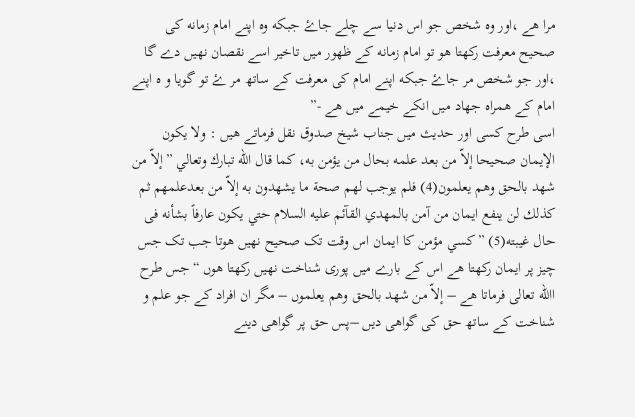مرا هے ،اور وه شخص جو اس دنیا سے چلے جاۓ جبکه وه اپنے امام زمانه کی صحیح معرفت رکھتا هو تو امام زمانه کے ظهور ميں تاخير اسے نقصان نهیں دے گا ،اور جو شخص مر جاۓ جبکه اپنے امام کی معرفت کے ساتھ مر ۓ تو گویا و ه اپنے امام کے همراه جهاد میں انکے خیمے میں هے -”
اسی طرح کسی اور حدیث میں جناب شیخ صدوق نقل فرماتے هیں : ولا يکون الإيمان صحيحا إلاّ من بعد علمه بحال من يؤمن به، كما قال اللّه تبارك وتعالي ”إلاّ من شهد بالحق وهم يعلمون(4) فلم يوجب لهم صحة ما يشهدون به إلاّ من بعدعلمهم ثم كذلك لن ينفع ايمان من آمن بالمهدي القآئم عليه السلام حتي يكون عارفاً بشأنه فى حال غيبته(5) ”كسي مؤمن کا ایمان اس وقت تک صحیح نهیں هوتا جب تک جس چیز پر ایمان رکھتا هے اس کے بارے میں پوری شناخت نهیں رکھتا هوں “جس طرح االله تعالی فرماتا هے – إلاّ من شهد بالحق وھم یعلموں – مگر ان افراد کے جو علم و شناخت کے ساتھ حق کی گواهی دیں –پس حق پر گواهی دینے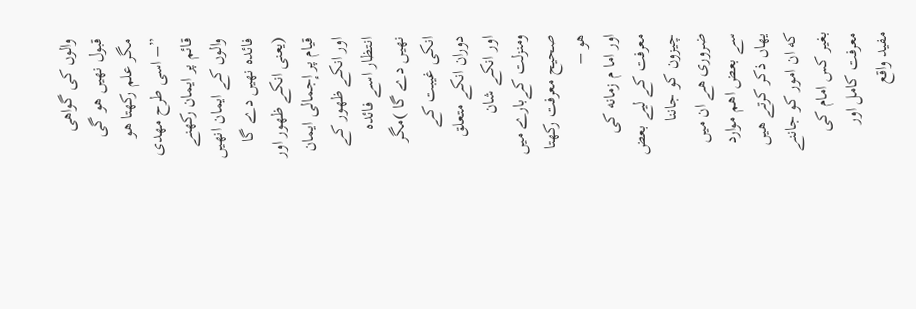والوں کی گواهی قبول نهیں هو گی مگر علم رکھتا هو ”– اسی طرح مهدی قائم پر ایمان رکھنے والوں کے ایمان انھیں فائده نهیں دے گا (یعنی انکے ظهور اور قیام پر إجمالی ایمان اور انکے ظهور کے انتظار اسے فائده نهیں دے گا )مگر انکی غیبت کے دوران انکے متعلق اور انکے شان ومنزلت کےبارے میں صحیح معرفت رکھتا هو –
اور اما م زمانه کی معرفت کے لیے بعض چیزون کو جاننا ضروری هے ان میں سے بعض اهم موارد یهاں ذکر کرتے هیں که ان امور کو جاننے بغیر کس امام کی معرفت کامل اور مفید واقع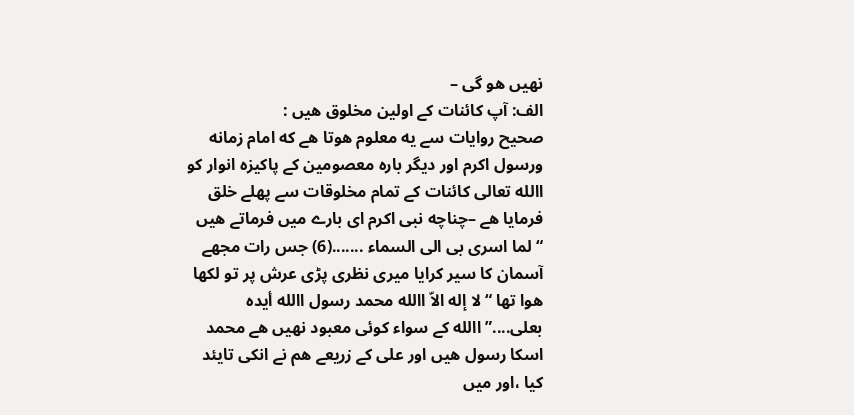نهیں هو گی –
الف: آپ کائنات کے اولین مخلوق هیں :
صحیح روایات سے یه معلوم هوتا هے که امام زمانه ورسول اکرم اور دیگر باره معصومین کے پاکیزه انوار کو االله تعالی کائنات کے تمام مخلوقات سے پهلے خلق فرمایا هے –چناچه نبی اکرم ای بارے میں فرماتے هیں “لما اسری بی الی السماء .......(6) جس رات مجھے آسمان کا سیر کرایا میری نظری پڑی عرش پر تو لکھا هوا تھا “لا إله الاّ االله محمد رسول االله أيده بعلی....” االله کے سواء کوئی معبود نهیں هے محمد اسکا رسول هیں اور علی کے زریعے هم نے انکی تایئد کیا ،اور میں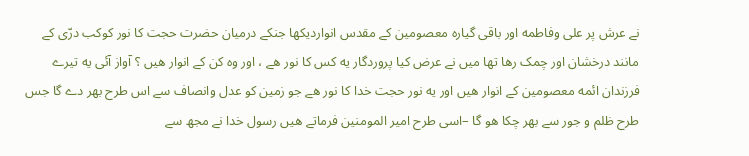نے عرش پر علی وفاطمه اور باقی گیاره معصومین کے مقدس انواردیکھا جنکے درمیان حضرت حجت کا نور کوکب درّی کے مانند درخشان اور چمک رها تھا میں نے عرض کیا پروردگار یه کس کا نور هے ، اور وه کن کے انوار هیں ؟ آواز آئی یه تیرے فرزندان ائمه معصومین کے انوار هیں اور یه نور حجت خدا کا نور هے جو زمین کو عدل وانصاف سے اس طرح بهر دے گا جس طرح ظلم و جور سے بھر چکا هو گا –اسی طرح امیر المومنین فرماتے هیں رسول خدا نے مجھ سے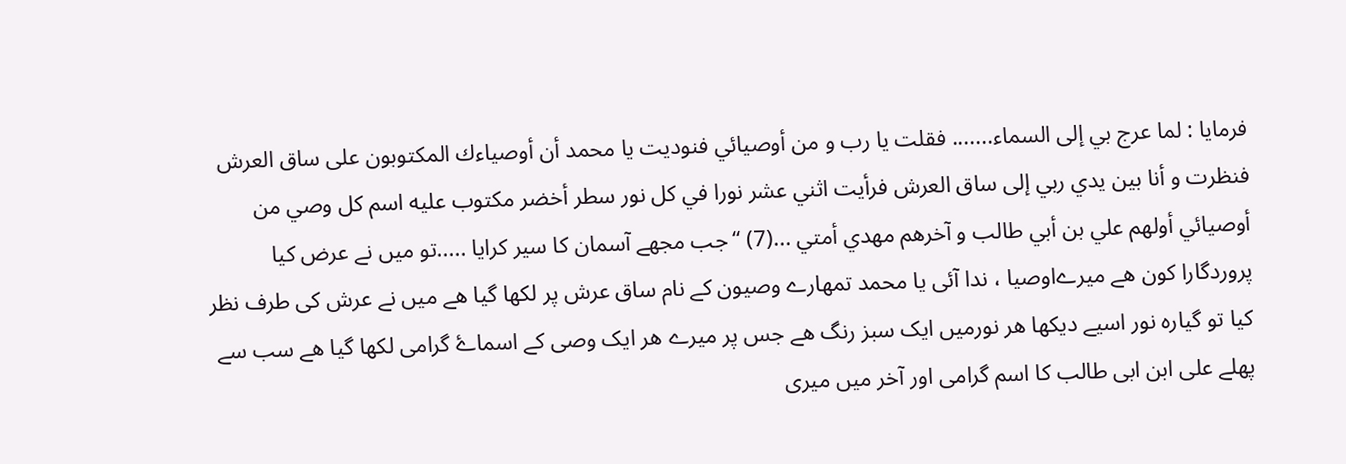فرمایا : لما عرج بي إلى السماء....... فقلت يا رب و من أوصيائي فنوديت يا محمد أن أوصياءك المكتوبون على ساق العرش فنظرت و أنا بين يدي ربي إلى ساق العرش فرأيت اثني عشر نورا في كل نور سطر أخضر مكتوب عليه اسم كل وصي من أوصيائي أولهم علي بن أبي طالب و آخرهم مهدي أمتي ...(7) “جب مجھے آسمان کا سیر کرایا .....تو میں نے عرض کیا پروردگارا کون هے میرےاوصیا ، ندا آئی یا محمد تمھارے وصیون کے نام ساق عرش پر لکھا گیا هے میں نے عرش کی طرف نظر کیا تو گیاره نور اسیے دیکھا هر نورمیں ایک سبز رنگ هے جس پر میرے هر ایک وصی کے اسماۓ گرامی لکھا گیا هے سب سے پهلے علی ابن ابی طالب کا اسم گرامی اور آخر میں میری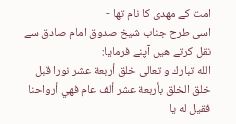امت کے مهدی کا نام تھا -
اسی طرح جناب شیخ صدوق امام صادق سے نقل کرتے هیں آپنے فرمایا:
الله تبارك و تعالى خلق أربعة عشر نورا قبل خلق الخلق بأربعة عشر ألف عام فهي أرواحنا فقيل له يا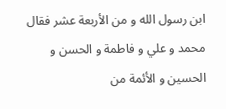ابن رسول الله و من الأربعة عشر فقال محمد و علي و فاطمة و الحسن و الحسين و الأئمة من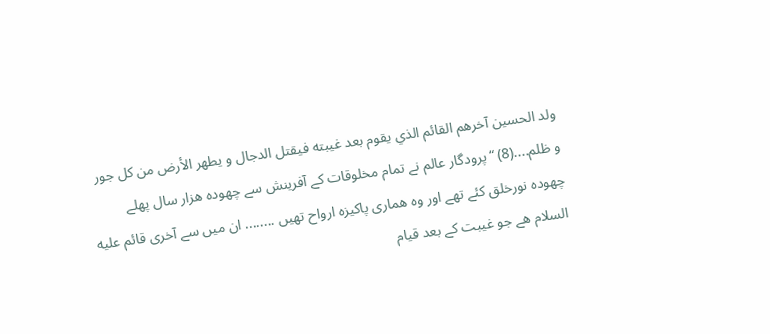ولد الحسين آخرهم القائم الذي يقوم بعد غيبته فيقتل الدجال و يطهر الأرض من كل جور و ظلم....(8) “پرودگار عالم نے تمام مخلوقات کے آفرینش سے چھوده هزار سال پهلے چھوده نورخلق کئے تھے اور وه هماری پاکیزه ارواح تھیں ........ ان میں سے آخری قائم علیه السلام هے جو غیبت کے بعد قیام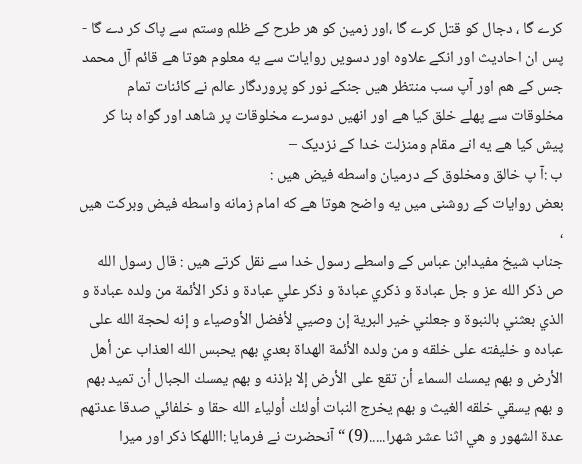کرے گا ، دجال کو قتل کرے گا ،اور زمین کو هر طرح کے ظلم وستم سے پاک کر دے گا -
پس ان احادیث اور انکے علاوه اور دسویں روایات سے یه معلوم هوتا هے قائم آل محمد جس کے هم اور آپ سب منتظر هیں جنکے نور کو پروردگار عالم نے کائنات تمام مخلوقات سے پهلے خلق کیا هے اور انهیں دوسرے مخلوقات پر شاهد اور گواه بنا کر پیش کیا هے یه انے مقام ومنزلت خدا کے نزدیک –
ب :آ پ خالق ومخلوق کے درمیان واسطه فیض هیں :
بعض روایات کے روشنی میں یه واضح هوتا هے که امام زمانه واسطه فیض وبرکت هیں ،
جناب شیخ مفیدابن عباس کے واسطے رسول خدا سے نقل کرتے هیں : قال رسول الله ص ذكر الله عز و جل عبادة و ذكري عبادة و ذكر علي عبادة و ذكر الأئمة من ولده عبادة و الذي بعثني بالنبوة و جعلني خير البرية إن وصيي لأفضل الأوصياء و إنه لحجة الله على عباده و خليفته على خلقه و من ولده الأئمة الهداة بعدي بهم يحبس الله العذاب عن أهل الأرض و بهم يمسك السماء أن تقع على الأرض إلا بإذنه و بهم يمسك الجبال أن تميد بهم و بهم يسقي خلقه الغيث و بهم يخرج النبات أولئك أولياء الله حقا و خلفائي صدقا عدتهم عدة الشهور و هي اثنا عشر شهرا.....(9) “ آنحضرت نے فرمايا :االلهکا ذکر اور ميرا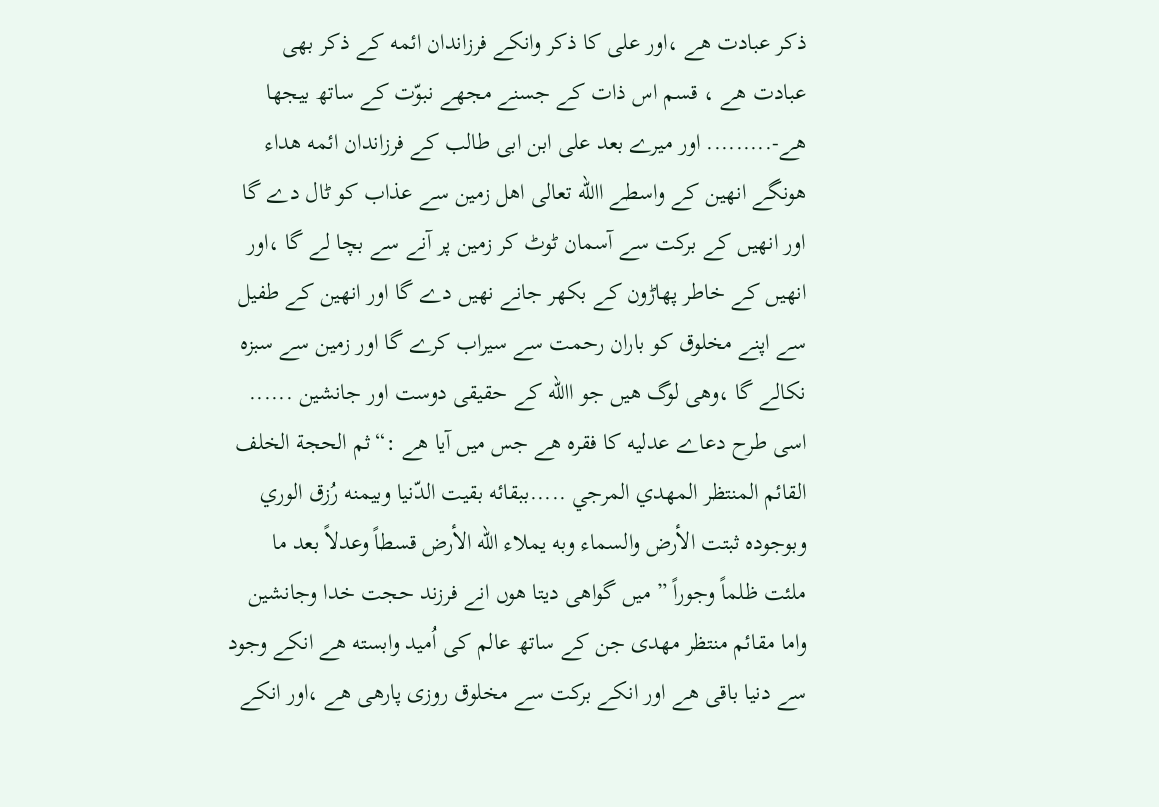ذكر عبادت هے ،اور علی کا ذکر وانکے فرزاندان ائمه کے ذکر بھی عبادت هے ، قسم اس ذات کے جسنے مجھے نبوّت کے ساتھ بیجھا هے-......... اور میرے بعد علی ابن ابی طالب کے فرزاندان ائمه ھداء هونگے انھین کے واسطے االله تعالی اهل زمین سے عذاب کو ٹال دے گا اور انھیں کے برکت سے آسمان ٹوٹ کر زمین پر آنے سے بچا لے گا ،اور انھیں کے خاطر پهاڑون کے بکھر جانے نهیں دے گا اور انھین کے طفیل سے اپنے مخلوق کو باران رحمت سے سیراب کرے گا اور زمین سے سبزه نکالے گا ،وهی لوگ هیں جو االله کے حقیقی دوست اور جانشین ......
اسی طرح دعاے عدلیه کا فقره هے جس میں آیا هے :“ثم الحجة الخلف القائم المنتظر المهدي المرجي .....ببقائه بقيت الدّنيا وبيمنه رُزق الوري وبوجوده ثبتت الأرض والسماء وبه يملاء اللّه الأرض قسطاً وعدلاً بعد ما ملئت ظلماً وجوراً ” میں گواهی دیتا هوں انے فرزند حجت خدا وجانشین واما مقائم منتظر مهدی جن کے ساتھ عالم کی اُمید وابسته هے انکے وجود سے دنیا باقی هے اور انکے برکت سے مخلوق روزی پارهی هے ،اور انکے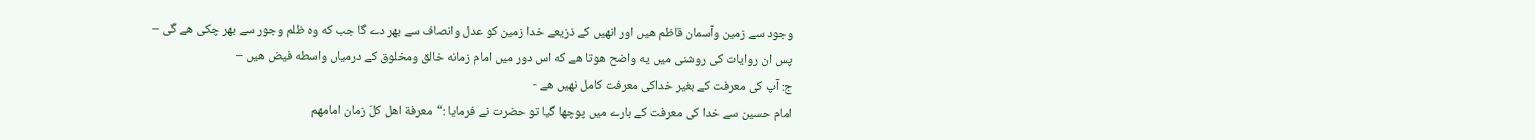وجود سے زمین وآسمان قاظم هیں اور انھیں کے ذزیعے خدا زمین کو عدل وانصاف سے بھر دے گا جب که وه ظلم وجور سے بھر چکی هے گی –
پس ان روایات کی روشنی میں یه واضح هوتا هے که اس دور میں امام زمانه خالق ومخلوق کے درمیاں واسطه فیض هیں –
ج: آپ کی معرفت کے بغیر خداکی معرفت کامل نهیں هے -
امام حسین سے خدا کی معرفت کے بارے میں پوچها گیا تو حضرت نے فرمایا :“معرفة اهل كلّ زمان امامهم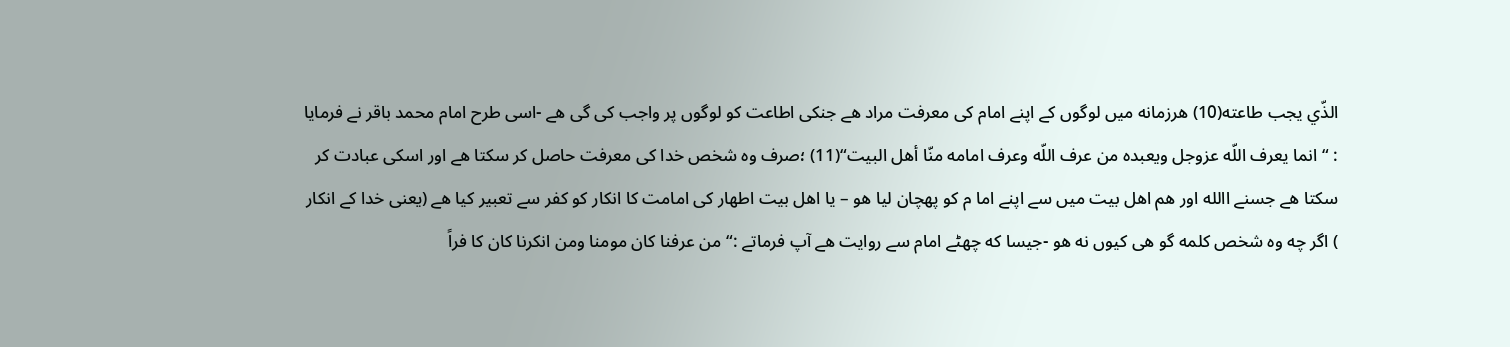الذّي يجب طاعته(10) هرزمانه میں لوگوں کے اپنے امام کی معرفت مراد هے جنکی اطاعت کو لوگوں پر واجب کی گی هے -اسی طرح امام محمد باقر نے فرمایا : “انما يعرف اللّه عزوجل ويعبده من عرف اللّه وعرف امامه منّا أهل البيت“(11) ؛صرف وه شخص خدا کی معرفت حاصل کر سکتا هے اور اسکی عبادت کر سکتا هے جسنے االله اور هم اهل بیت میں سے اپنے اما م کو پهچان لیا هو – یا اهل بیت اطهار کی امامت کا انکار کو کفر سے تعبیر کیا هے (یعنی خدا کے انکار ) اگر چه وه شخص کلمه گو هی کیوں نه هو -جیسا که چھٹے امام سے روایت هے آپ فرماتے :“من عرفنا كان مومنا ومن انكرنا كان كا فراً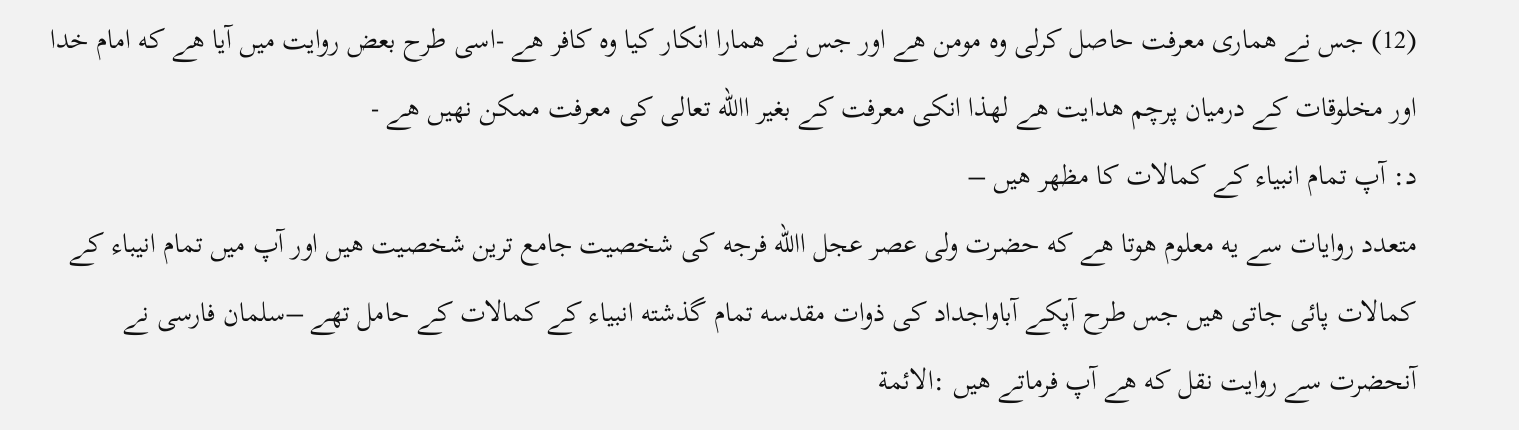(12) جس نے هماری معرفت حاصل کرلی وه مومن هے اور جس نے همارا انکار کیا وه کافر هے -اسی طرح بعض روایت میں آیا هے که امام خدا اور مخلوقات کے درمیان پرچم هدایت هے لهذا انکی معرفت کے بغیر االله تعالی کی معرفت ممکن نهیں هے -
د: آپ تمام انبیاء کے کمالات کا مظھر هیں –
متعدد روایات سے یه معلوم هوتا هے که حضرت ولی عصر عجل االله فرجه کی شخصیت جامع ترین شخصیت هیں اور آپ میں تمام انیباء کے کمالات پائی جاتی هیں جس طرح آپکے آباواجداد کی ذوات مقدسه تمام گذشته انبیاء کے کمالات کے حامل تھے –سلمان فارسی نے آنحضرت سے روایت نقل که هے آپ فرماتے هیں :الائمة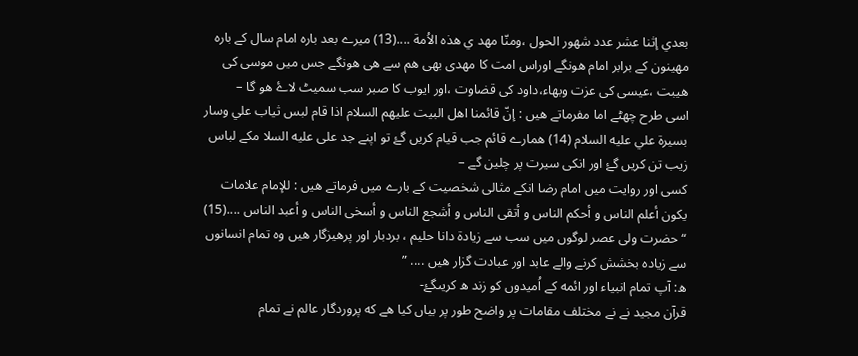بعدي إثنا عشر عدد شهور الحول ،ومنّا مهد ي هذه الاُمة ....(13) میرے بعد باره امام سال کے باره مهینون کے برابر امام هونگے اوراس امت کا مهدی بھی هم سے هی هونگے جس میں موسی کی هیبت ،عیسی کی عزت وبهاء،داود کی قضاوت ،اور ایوب کا صبر سب سمیٹ لاۓ هو گا –
اسی طرح چھٹے اما مفرماتے هیں : إنّ قائمنا اهل البيت عليهم السلام اذا قام لبس ثياب علي وسار بسيرة علي عليه السلام (14) همارے قائم جب قیام کریں گۓ تو اپنے جد علی علیه السلا مکے لباس زیب تن کریں گۓ اور انکی سیرت پر چلین گے –
کسی اور روایت میں امام رضا انکے مثالی شخصیت کے بارے میں فرماتے هیں : للإمام علامات يكون أعلم الناس و أحكم الناس و أتقى الناس و أشجع الناس و أسخى الناس و أعبد الناس ....(15) “ حضرت ولی عصر لوگوں میں سب سے زیادۃ دانا حلیم ، بردبار اور پرهیزگار هیں وه تمام انسانوں سے زیاده بخشش کرنے والے عابد اور عبادت گزار هیں .... ”
ھ: آپ تمام انبیاء اور ائمه کے اُمیدوں کو زند ه کریںگۓ-
قرآن مجید نے نے مختلف مقامات پر واضح طور پر بیاں کیا هے که پروردگار عالم نے تمام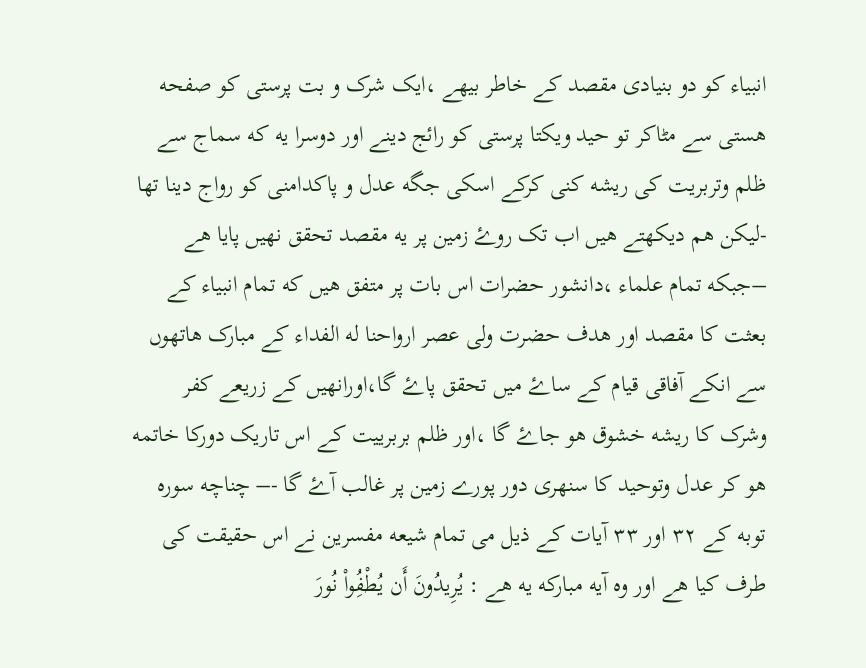انبیاء کو دو بنیادی مقصد کے خاطر بیھے ،ایک شرک و بت پرستی کو صفحه ھستی سے مٹاکر تو حید ویکتا پرستی کو رائج دینے اور دوسرا یه که سماج سے ظلم وتربریت کی ریشه کنی کرکے اسکی جگه عدل و پاکدامنی کو رواج دینا تھا -لیکن هم دیکھتے هیں اب تک روۓ زمین پر یه مقصد تحقق نهیں پایا هے –جبکه تمام علماء ،دانشور حضرات اس بات پر متفق هیں که تمام انبیاء کے بعثت کا مقصد اور هدف حضرت ولی عصر ارواحنا له الفداء کے مبارک هاتھوں سے انکے آفاقی قیام کے ساۓ میں تحقق پاۓ گا،اورانھیں کے زریعے کفر وشرک کا ریشه خشوق هو جاۓ گا ،اور ظلم بربرییت کے اس تاریک دورکا خاتمه هو کر عدل وتوحید کا سنهری دور پورے زمین پر غالب آۓ گا -– چناچه سوره توبه کے ۳۲ اور ۳۳ آیات کے ذیل می تمام شیعه مفسرین نے اس حقیقت کی طرف کیا هے اور وه آیه مبارکه یه هے : يُرِيدُونَ أَن يُطْفُِواْ نُورَ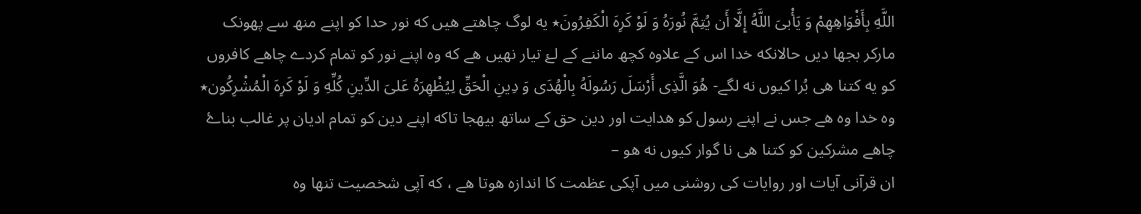اللَّهِ بِأَفْوَاهِهِمْ وَ يَأْبىَ اللَّهُ إِلَّا أَن يُتِمَّ نُورَهُ وَ لَوْ كَرِهَ الْكَفِرُونَ٭ یه لوگ چاهتے هیں که نور حدا کو اپنے منھ سے پھونک مارکر بجھا دیں حالانکه خدا اس کے علاوه کچھ ماننے کے لۓ تیار نهیں هے که وه اپنے نور کو تمام کردے چاهے کافروں کو یه کتنا هی بُرا کیوں نه لگے- هُوَ الَّذِى أَرْسَلَ رَسُولَهُ بِالْهُدَى وَ دِينِ الْحَقِّ لِيُظْهِرَهُ عَلىَ الدِّينِ كُلِّهِ وَ لَوْ كَرِهَ الْمُشْرِكُون٭ وه خدا وه هے جس نے اپنے رسول کو هدایت اور دین حق کے ساتھ بیھجا تاکه اپنے دین کو تمام ادیان پر غالب بناۓ چاهے مشرکین کو کتنا هی نا گوار کیوں نه هو –
ان قرآنی آیات اور روایات کی روشنی میں آپکی عظمت کا اندازه هوتا هے ، که آپی شخصیت تنها وه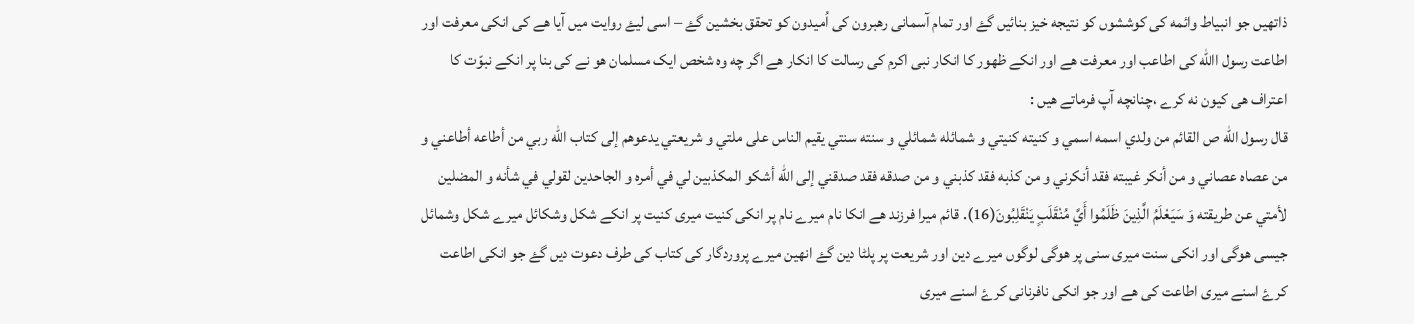ذاتهیں جو انبیاط وائمه کی کوششوں کو نتیجه خیز بنائیں گۓ اور تمام آسمانی رهبرون کی اُمیدون کو تحقق بخشین گۓ – اسی لیۓ روایت میں آیا هے کی انکی معرفت اور اطاعت رسول االله کی اطاعب اور معرفت هے اور انکے ظهور کا انکار نبی اکرم کی رسالت کا انکار هے اگر چه وه شخص ایک مسلمان هو نے کی بنا پر انکے نبوّت کا اعتراف هی کیون نه کرے ،چنانچه آپ فرماتے هیں :
قال رسول الله ص القائم من ولدي اسمه اسمي و كنيته كنيتي و شمائله شمائلي و سنته سنتي يقيم الناس على ملتي و شريعتي يدعوهم إلى كتاب الله ربي من أطاعه أطاعني و من عصاه عصاني و من أنكر غيبته فقد أنكرني و من كذبه فقد كذبني و من صدقه فقد صدقني إلى الله أشكو المكذبين لي في أمره و الجاحدين لقولي في شأنه و المضلين لأمتي عن طريقته وَ سَيَعْلَمُ الَّذِينَ ظَلَمُوا أَيَّ مُنْقَلَبٍ يَنْقَلِبُونَ(16). قائم ميرا فرزند هے انکا نام میرے نام پر انکی کنیت میری کنیت پر انکے شکل وشکائل میرے شکل وشمائل جیسی هوگی اور انکی سنت میری سنی پر هوگی لوگوں میرے دین اور شریعت پر پلٹا دین گۓ انھین میرے پروردگار کی کتاب کی طرف دعوت دیں گۓ جو انکی اطاعت کرۓ اسنے میری اطاعت کی هے اور جو انکی نافرنانی کرۓ اسنے میری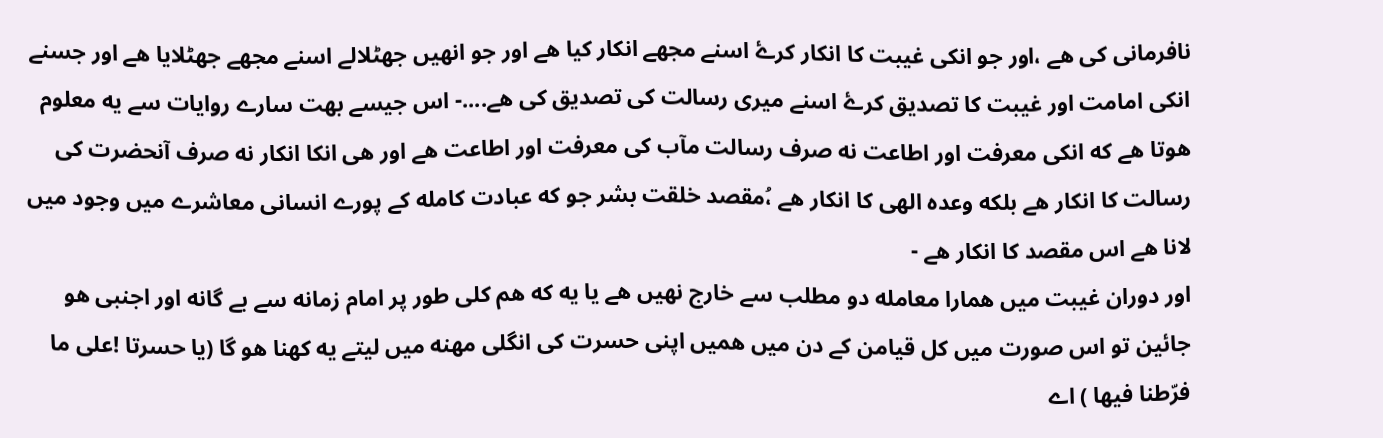نافرمانی کی هے ،اور جو انکی غیبت کا انکار کرۓ اسنے مجھے انکار کیا هے اور جو انھیں جھٹلالے اسنے مجھے جھٹلایا هے اور جسنے انکی امامت اور غیبت کا تصدیق کرۓ اسنے میری رسالت کی تصدیق کی هے....- اس جیسے بهت سارے روایات سے یه معلوم هوتا هے که انکی معرفت اور اطاعت نه صرف رسالت مآب کی معرفت اور اطاعت هے اور هی انکا انکار نه صرف آنحضرت کی رسالت کا انکار هے بلکه وعده الھی کا انکار هے ،ُمقصد خلقت بشر جو که عبادت کامله کے پورے انسانی معاشرے میں وجود میں لانا هے اس مقصد کا انکار هے -
اور دوران غیبت میں همارا معامله دو مطلب سے خارج نهیں هے یا یه که هم کلی طور پر امام زمانه سے بے گانه اور اجنبی هو جائین تو اس صورت میں کل قیامن کے دن میں همیں اپنی حسرت کی انگلی مهنه میں لیتے یه کهنا هو گا (یا حسرتا !علی ما فرّطنا فیها ) اے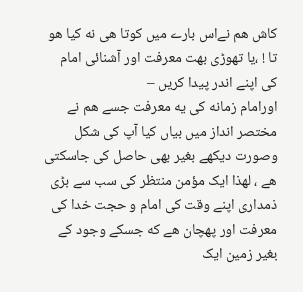کاش هم نےاس بارے میں کوتا هی نه کیا هو تا ! ،یا تھوڑی بهت معرفت اور آشنائی امام کی اپنے اندر پیدا کریں –
اورامام زمانه کی یه معرفت جسے هم نے مختصر انداز میں بیاں کیا آپ کی شکل وصورت دیکھے بغیر بھی حاصل کی جاسکتی هے ، لهذا ایک مؤمن منتظر کی سب سے بڑی ذمداری اپنے وقت کی امام و حجت خدا کی معرفت اور پهچان هے که جسکے وجود کے بغیر زمین ایک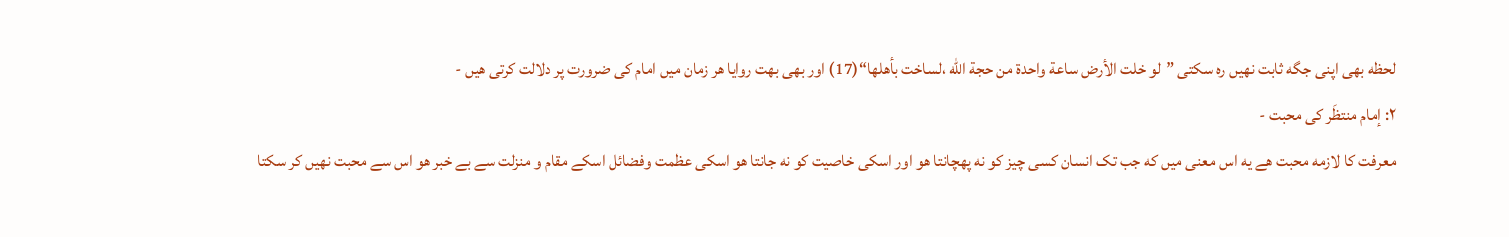لحظه بھی اپنی جگه ثابت نهیں ره سکتی ”لو خلت الأرض ساعة واحدة من حجة اللّه ،لساخت بأهلها“(17) اور بھی بهت روایا هر زمان میں امام کی ضرورت پر دلالت کرتی هیں -
۲: إمام منتظَر کی محبت -
معرفت کا لازمه محبت هے یه اس معنی میں که جب تک انسان کسی چیز کو نه پهچانتا هو اور اسکی خاصیت کو نه جانتا هو اسکی عظمت وفضائل اسکے مقام و منزلت سے بے خبر هو اس سے محبت نهيں کر سکتا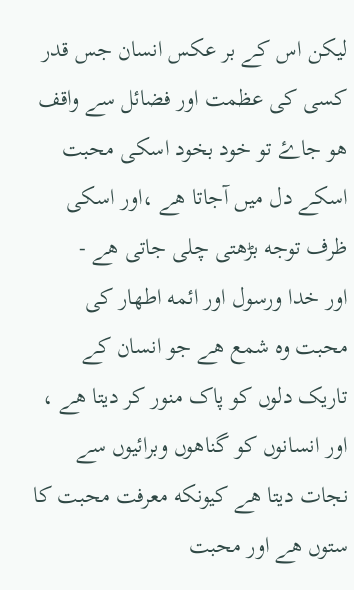لیکن اس کے بر عکس انسان جس قدر کسی کی عظمت اور فضائل سے واقف هو جاۓ تو خود بخود اسکی محبت اسکے دل میں آجاتا هے ،اور اسکی ظرف توجه بڑھتی چلی جاتی هے -
اور خدا ورسول اور ائمه اطهار کی محبت وه شمع هے جو انسان کے تاریک دلوں کو پاک منور کر دیتا هے ، اور انسانوں کو گناهوں وبرائیوں سے نجات دیتا هے کیونکه معرفت محبت کا ستوں هے اور محبت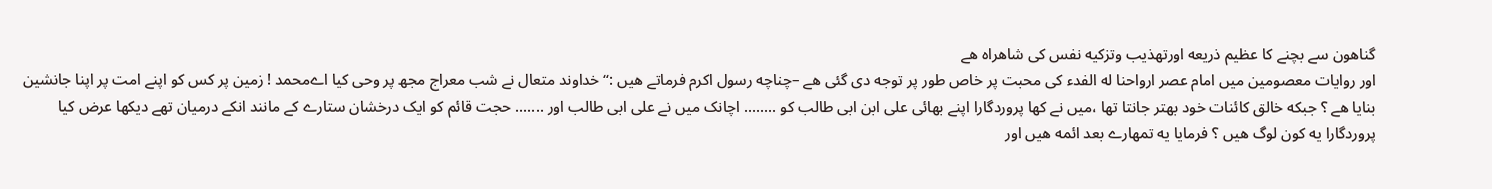گناهون سے بچنے کا عظیم ذریعه اورتهذیب وتزکیه نفس کی شاهراه هے
اور روایات معصومین میں امام عصر ارواحنا له الفدء کی محبت پر خاص طور پر توجه دی گئی هے –چناچه رسول اکرم فرماتے هیں :“خداوند متعال نے شب معراج مجھ پر وحی کیا اےمحمد ! زمین پر کس کو اپنے امت پر اپنا جانشین بنایا هے ؟ جبکه خالق کائنات خود بهتر جانتا تھا ،میں نے کها پروردگارا اپنے بھائی علی ابن ابی طالب کو ........ اچانک میں نے علی ابی طالب اور ....... حجت قائم کو ایک درخشان ستارے کے مانند انکے درمیان تھے دیکھا عرض کیا پروردگارا یه کون لوگ هیں ؟ فرمایا یه تمھارے بعد ائمه هیں اور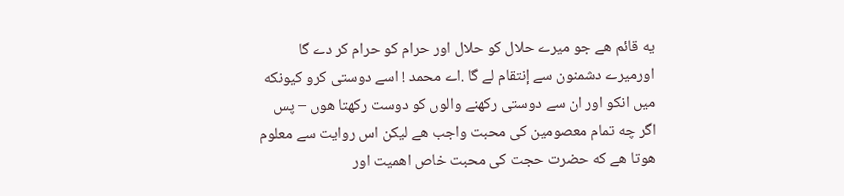یه قائم هے جو میرے حلال کو حلال اور حرام کو حرام کر دے گا اورمیرے دشمنون سے إنتقام لے گا .اے محمد ! اسے دوستی کرو کیونکه میں انکو اور ان سے دوستی رکھنے والوں کو دوست رکھتا هوں – پس اگر چه تمام معصومین کی محبت واجب هے لیکن اس روایت سے معلوم هوتا هے که حضرت حجت کی محبت خاص اهمیت اور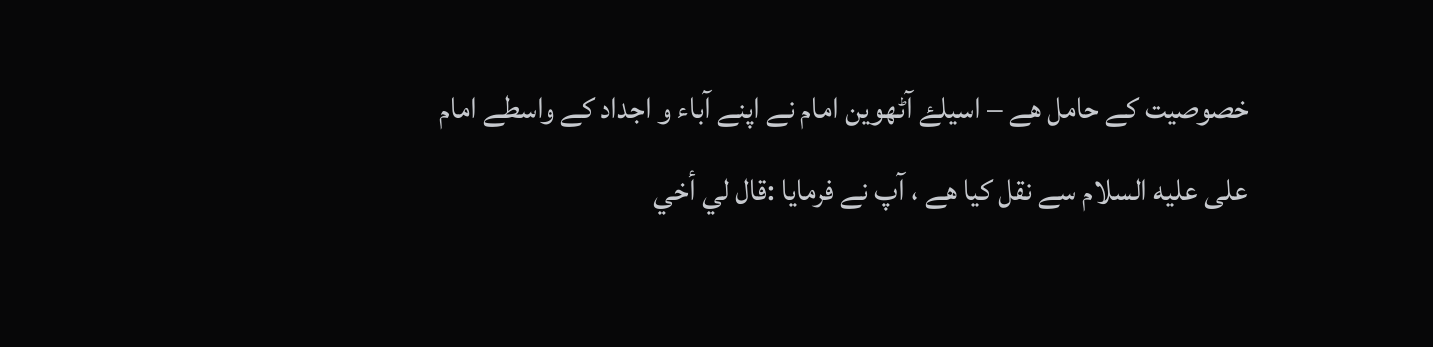خصوصیت کے حامل هے – اسیلۓ آٹھوین امام نے اپنے آباء و اجداد کے واسطے امام علی علیه السلام سے نقل کیا هے ، آپ نے فرمایا :قال لي أخي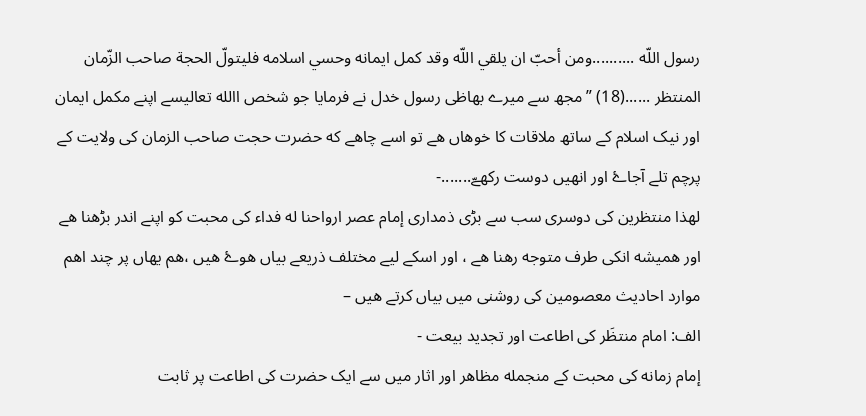رسول اللّه ..........ومن أحبّ ان يلقي اللّه وقد كمل ايمانه وحسي اسلامه فليتولّ الحجة صاحب الزّمان المنتظر ......(18) ”مجھ سے میرے بھاظی رسول خدل نے فرمایا جو شخص االله تعالیسے اپنے مکمل ایمان اور نیک اسلام کے ساتھ ملاقات کا خوهاں هے تو اسے چاهے که حضرت حجت صاحب الزمان کی ولایت کے پرچم تلے آجاۓ اور انھیں دوست رکھےّ.......-
لهذا منتظرین کی دوسری سب سے بڑی ذمداری إمام عصر ارواحنا له فداء کی محبت کو اپنے اندر بڑھنا هے اور همیشه انکی طرف متوجه رهنا هے ، اور اسکے لیے مختلف ذریعے بیاں هوۓ هیں ،هم یهاں پر چند اهم موارد احادیث معصومین کی روشنی میں بیاں کرتے هیں –
الف: امام منتظَر کی اطاعت اور تجدید بیعت -
إمام زمانه کی محبت کے منجمله مظاهر اور اثار میں سے ایک حضرت کی اطاعت پر ثابت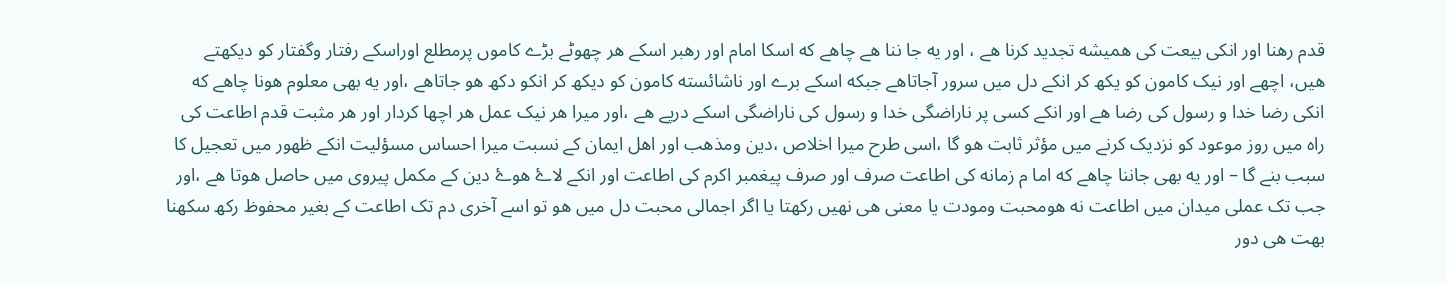قدم رهنا اور انکی بیعت کی همیشه تجدید کرنا هے ، اور یه جا ننا هے چاهے که اسکا امام اور رهبر اسکے هر چھوٹے بڑے کاموں پرمطلع اوراسکے رفتار وگفتار کو دیکھتے هیں، اچھے اور نیک کامون کو یکھ کر انکے دل میں سرور آجاتاهے جبکه اسکے برے اور ناشائسته کامون کو دیکھ کر انکو دکھ هو جاتاهے ،اور یه بھی معلوم هونا چاهے که انکی رضا خدا و رسول کی رضا هے اور انکے کسی پر ناراضگی خدا و رسول کی ناراضگی اسکے درپے هے ،اور میرا هر نیک عمل هر اچھا کردار اور هر مثبت قدم اطاعت کی راه میں روز موعود کو نزدیک کرنے میں مؤثر ثابت هو گا ،اسی طرح میرا اخلاص ،دین ومذهب اور اهل ایمان کے نسبت میرا احساس مسؤلیت انکے ظهور میں تعجیل کا سبب بنے گا – اور یه بھی جاننا چاهے که اما م زمانه کی اطاعت صرف اور صرف پیغمبر اکرم کی اطاعت اور انکے لاۓ هوۓ دین کے مکمل پیروی میں حاصل هوتا هے ،اور جب تک عملی میدان میں اطاعت نه هومحبت ومودت یا معنی هی نهیں رکھتا یا اگر اجمالی محبت دل میں هو تو اسے آخری دم تک اطاعت کے بغیر محفوظ رکھ سکھنا بهت هی دور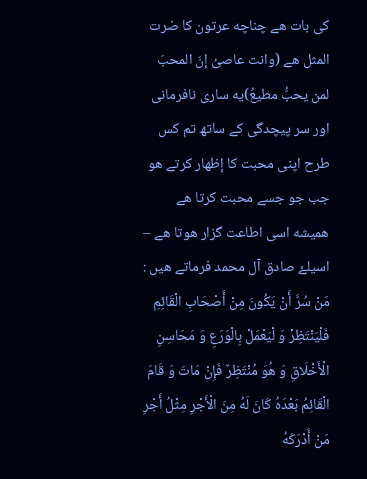کی بات هے چناچه عرتون کا ضرت المثل هے (وانت عاصیُ إنّ المحبَ لمن یحبُّ مطیعُ)یه ساری نافرمانی اور سر پیچدگی کے ساتھ تم کس طرح اپنی محبت کا إظهار کرتے هو جب جو جسے محبت کرتا هے همیشه اسی اطاعت گزار هوتا هے –
اسیلۓ صادق آل محمد فرماتے هیں : مَنْ سُرَّ أَنْ يَكُونَ مِنْ أَصْحَابِ الْقَائِمِ فَلْيَنْتَظِرْ وَ لْيَعْمَلْ بِالْوَرَعِ وَ مَحَاسِنِ الْأَخْلَاقِ وَ هُوَ مُنْتَظِرٌ فَإِنْ مَاتَ وَ قَامَ الْقَائِمُ بَعْدَهُ كَانَ لَهُ مِنَ الْأَجْرِ مِثْلُ أَجْرِ مَنْ أَدْرَكَهُ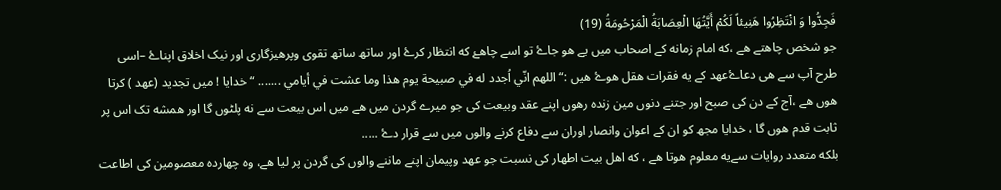فَجِدُّوا وَ انْتَظِرُوا هَنِيئاً لَكُمْ أَيَّتُهَا الْعِصَابَةُ الْمَرْحُومَةُ (19)
جو شخص چاهتے هے ،كه امام زمانه كے اصحاب میں یے هو جاۓ تو اسے چاهۓ که انتظار کرۓ اور ساتھ ساتھ تقوی وپرهیزگاری اور نیک اخلاق اپناۓ –اسی طرح آپ سے هی دعاۓعهد کے یه فقرات هقل هوۓ هیں :“اللهم انّي اُجدد له في صبيحة يوم هذا وما عشت في أيامي ....... “ خدایا ! میں تجدید (عهد ) کرتا هوں هے ،آج کے دن کی صبح اور جتنے دنوں مین زنده رهوں اپنے عقد وبیعت کی جو میرے گردن میں هے میں اس بیعت سے نه پلٹوں گا اور همشه تک اس پر ثابت قدم هوں گا ، خدایا مجھ کو ان کے اعوان وانصار اوران سے دفاع کرنے والوں میں سے قرار دۓ .....
بلکه متعدد روایات سےیه معلوم هوتا هے ، که اهل بیت اطهار کی نسبت جو عهد وپیمان اپنے ماننے والوں کی گردن پر لیا هے، وه چھارده معصومین کی اطاعت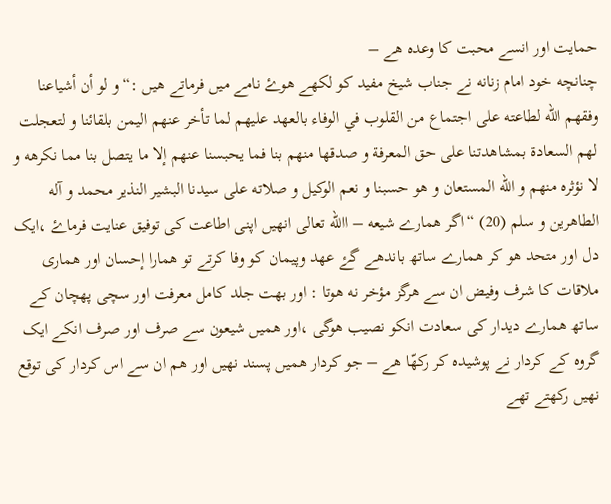حمایت اور انسے محبت کا وعده هے –
چنانچه خود امام زنانه نے جناب شیخ مفید کو لکھے هوۓ نامے میں فرماتے هیں :“ و لو أن أشياعنا وفقهم الله لطاعته على اجتماع من القلوب في الوفاء بالعهد عليهم لما تأخر عنهم اليمن بلقائنا و لتعجلت لهم السعادة بمشاهدتنا على حق المعرفة و صدقها منهم بنا فما يحبسنا عنهم إلا ما يتصل بنا مما نكرهه و لا نؤثره منهم و الله المستعان و هو حسبنا و نعم الوكيل و صلاته على سيدنا البشير النذير محمد و آله الطاهرين و سلم (20) “اگر همارے شیعه – االله تعالی انهیں اپنی اطاعت کی توفیق عنایت فرماۓ ،ایک دل اور متحد هو کر همارے ساتھ باندھے گۓ عهد وپیمان کو وفا کرتے تو همارا إحسان اور هماری ملاقات کا شرف وفیض ان سے هرگز مؤخر نه هوتا : اور بهت جلد کامل معرفت اور سچی پهچان کے ساتھ همارے دیدار کی سعادت انکو نصیب هوگی ،اور همیں شیعون سے صرف اور صرف انکے ایک گروه کے کردار نے پوشیده کر رکھّا هے – جو کردار همیں پسند نهیں اور هم ان سے اس کردار کی توقع نهیں رکھتے تھے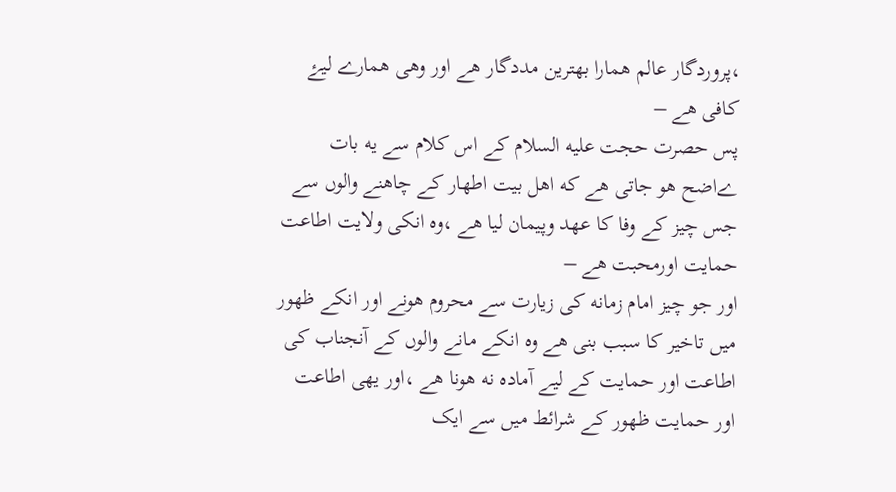،پروردگار عالم همارا بهترین مددگار هے اور وهی همارے لیۓ کافی هے –
پس حصرت حجت علیه السلام کے اس کلام سے یه بات ےاضح هو جاتی هے که اهل بیت اطهار کے چاهنے والوں سے جس چیز کے وفا کا عهد وپیمان لیا هے ،وه انکی ولایت اطاعت حمایت اورمحبت هے –
اور جو چیز امام زمانه کی زیارت سے محروم هونے اور انکے ظهور میں تاخیر کا سبب بنی هے وه انکے مانے والوں کے آنجناب کی اطاعت اور حمایت کے لیے آماده نه هونا هے ،اور یهی اطاعت اور حمایت ظهور کے شرائط میں سے ایک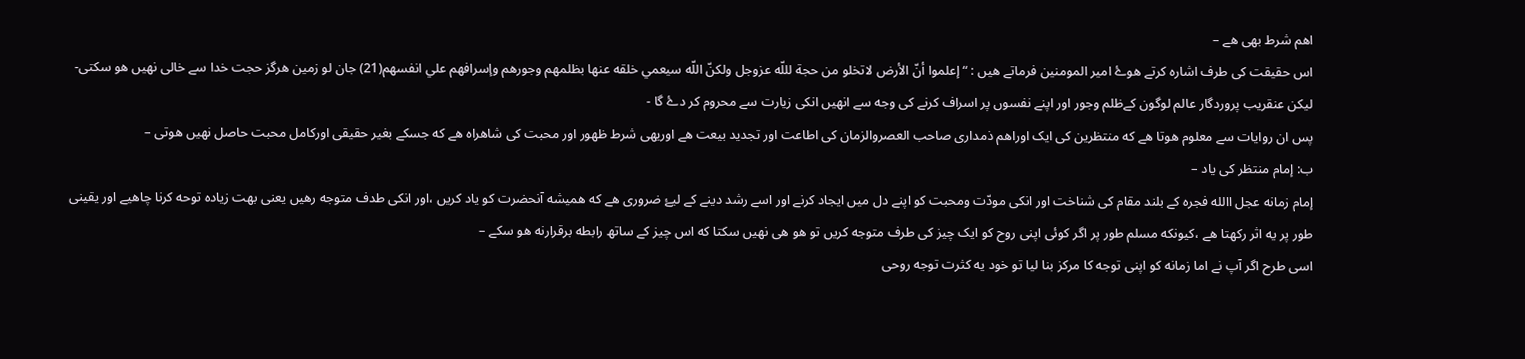اهم شرط بھی هے –
اس حقیقت کی طرف اشاره کرتے هوۓ امیر المومنین فرماتے هیں : “إعلموا أنّ الأرض لاتخلو من حجة لللّه عزوجل ولكنّ اللّه سيعمي خلقه عنها بظلمهم وجورهم وإسرافهم علي انفسهم(21) جان لو زمین هرگز حجت خدا سے خالی نهیں هو سکتی-لیکن عنقریب پروردگار عالم لوگون کےظلم وجور اور اپنے نفسوں پر اسراف کرنے کی وجه سے انھیں انکی زیارت سے محروم کر دۓ گا -
پس ان روایات سے معلوم هوتا هے که منتظرین کی ایک اوراهم ذمداری صاحب العصروالزمان کی اطاعت اور تجدید بیعت هے اوریهی شرط ظهور اور محبت کی شاهراه هے که جسکے بغیر حقیقی اورکامل محبت حاصل نهیں هوتی –
ب: إمام منتظر کی یاد –
إمام زمانه عجل االله فجره کے بلند مقام کی شناخت اور انکی مودّت ومحبت کو اپنے دل میں ایجاد کرنے اور اسے رشد دینے کے لیۓ ضروری هے که همیشه آنحضرت کو یاد کریں ،اور انکی طدف متوجه رهيں یعنی بهت زیاده توحه کرنا چاهیے اور یقینی طور پر یه اثر رکھتا هے ،کیونکه مسلم طور پر اگر کوئی اپنی روح کو ایک چیز کی طرف متوجه کریں تو هو هی نهیں سکتا که اس چیز کے ساتھ رابطه برقرارنه هو سکے –
اسی طرح اگر آپ نے اما زمانه کو اپنی توجه کا مرکز بنا لیا تو خود یه کثرت توجه روحی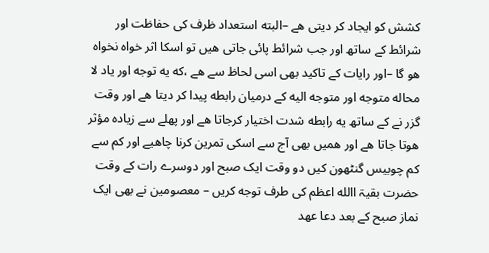کشش کو ایجاد کر دیتی هے –البته استعداد ظرف کی حفاظت اور شرائط کے ساتھ اور جب شرائط پائی جاتی هیں تو اسکا اثر خواه نخواه هو گا –اور رایات کے تاکید بھی اسی لحاظ سے هے ،که یه توجه اور یاد لا محاله متوجه اور متوجه الیه کے درمیان رابطه پیدا کر دیتا هے اور وقت گزر نے کے ساتھ یه رابطه شدت اختیار کرجاتا هے اور پهلے سے زیاده مؤثر هوتا جاتا هے اور همیں بھی آج سے اسکی تمرین کرنا چاهیے اور کم سے کم چوبیس گنٹھون کیں دو وقت ایک صبح اور دوسرے رات کے وقت حضرت بقیۃ االله اعظم کی طرف توجه کریں – معصومین نے بھی ایک نماز صبح کے بعد دعا عهد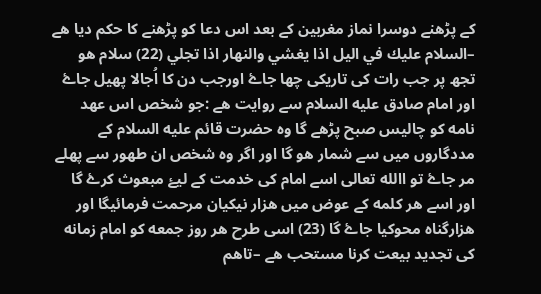کے پڑهنے دوسرا نماز مغربین کے بعد اس دعا کو پڑهنے کا حکم دیا هے –السلام عليك في اليل اذا يغشي والنهار اذا تجلي (22) سلام هو تجھ پر جب رات کی تاریکی چھا جاۓ اورجب دن کا اُجالا پھیل جاۓ اور امام صادق علیه السلام سے روایت هے :جو شخص اس عهد نامه کو چالیس صبح پڑھے گا وه حضرت قائم علیه السلام کے مددگاروں میں سے شمار هو گا اور اگر وه شخص ان طهور سے پهلے مر جاۓ تو االله تعالی اسے امام کی خدمت کے لیۓ مبعوث کرۓ گا اور اسے هر کلمه کے عوض میں هزار نیکیان مرحمت فرمائیگا اور هزارگناه محوکیا جاۓ گا (23) اسی طرح هر روز جمعه کو امام زمانه کی تجدید بیعت کرنا مستحب هے –تاهم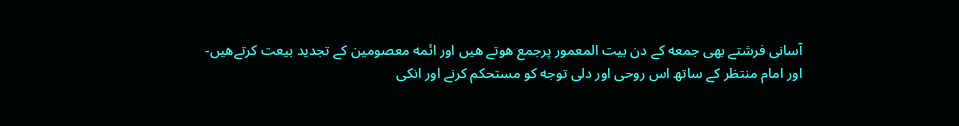آسانی فرشتے بھی جمعه کے دن بیت المعمور پرجمع هوتے هیں اور ائمه معصومین کے تجدید بیعت کرتےهیں-
اور امام منتظر کے ساتھ اس روحی اور دلی توجه کو مستحکم کرنے اور انکی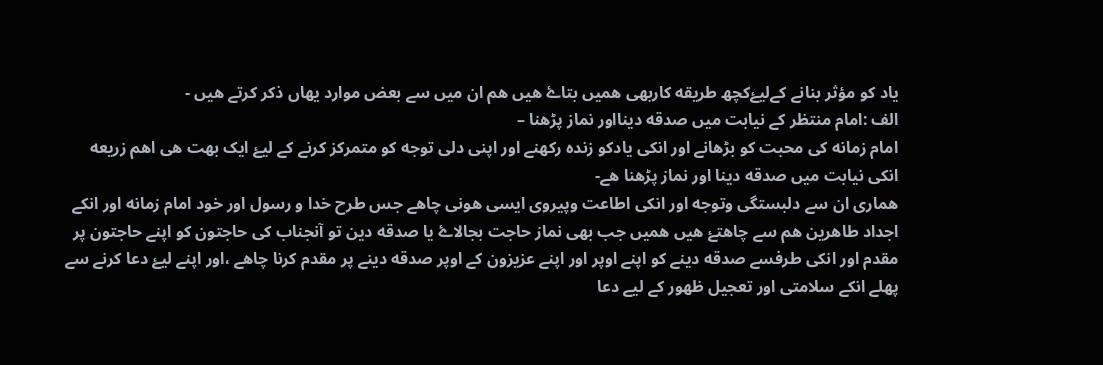یاد کو مؤثر بنانے کےلیۓکچھ طریقه کاربھی همیں بتاۓ هیں هم ان میں سے بعض موارد یهاں ذکر کرتے هیں -
الف :امام منتظر کے نیابت میں صدقه دینااور نماز پڑھنا –
امام زمانه کی محبت کو بڑھانے اور انکی یادکو زنده رکھنے اور اپنی دلی توجه کو متمرکز کرنے کے لیۓ ایک بهت هی اهم زریعه انکی نیابت میں صدقه دینا اور نماز پڑھنا هے-
هماری ان سے دلبستگی وتوجه اور انکی اطاعت وپیروی ایسی هونی چاهے جس طرح خدا و رسول اور خود امام زمانه اور انکے اجداد طاهرین هم سے چاهتۓ هیں همیں جب بھی نماز حاجت بجالاۓ یا صدقه دین تو آنجناب کی حاجتون کو اپنے حاجتون پر مقدم اور انکی طرفسے صدقه دینے کو اپنے اوپر اور اپنے عزیزون کے اوپر صدقه دینے پر مقدم کرنا چاهے ،اور اپنے لیۓ دعا کرنے سے پهلے انکے سلامتی اور تعجیل ظهور کے لیے دعا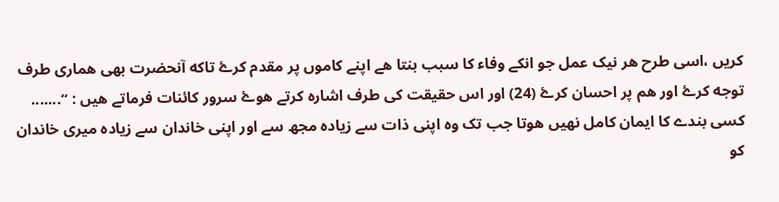کریں ،اسی طرح هر نیک عمل جو انکے وفاء کا سبب بنتا هے اپنے کاموں پر مقدم کرۓ تاکه آنحضرت بھی هماری طرف توجه کرۓ اور هم پر احسان کرۓ (24) اور اس حقیقت کی طرف اشاره کرتے هوۓ سرور کائنات فرماتے هیں : “....... کسی بندے کا ایمان کامل نهیں هوتا جب تک وه اپنی ذات سے زیاده مجھ سے اور اپنی خاندان سے زیاده میری خاندان کو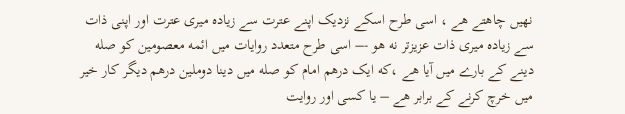نهیں چاهتے هے ، اسی طرح اسکے نزدیک اپنے عترت سے زیاده میری عترت اور اپنی ذات سے زیاده میری ذات عزیزتر نه هو -– اسی طرح متعدد روایات میں ائمه معصومین کو صله دینے کے بارے میں آیا هے ،که ایک درهم امام کو صله میں دینا دوملین درهم دیگر کار خیر میں خرچ کرنے کے برابر هے – یا کسی اور روایت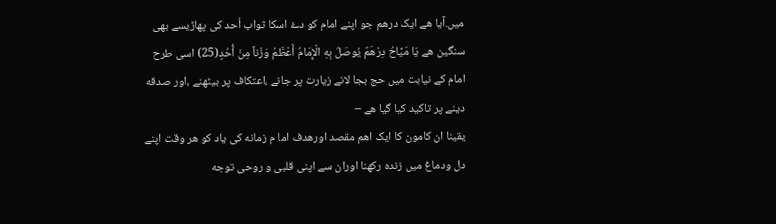میں.آیا هے ایک درهم جو اپنے امام کو دۓ اسکا ثواب اُحد کی پهاڑیسے بھی سنگین هے يَا مَيَّاحُ دِرْهَمٌ يُوصَلُ بِهِ الْإِمَامُ أَعْظَمُ وَزْناً مِنْ أُحُدٍ(25) اسی طرح امام کے نیابت میں حج بجا لانے زیارت پر جانے ،اعتکاف پر بیٹھنے ،اور صدقه دینے پر تاکید کیا گیا هے –
یقینا ان کامون کا ایک اهم مقصد اورهدف اما م زمانه کی یاد کو هر وقت اپنے دل ودماغ میں زنده رکھنا اوران سے اپنی قلبی و روحی توجه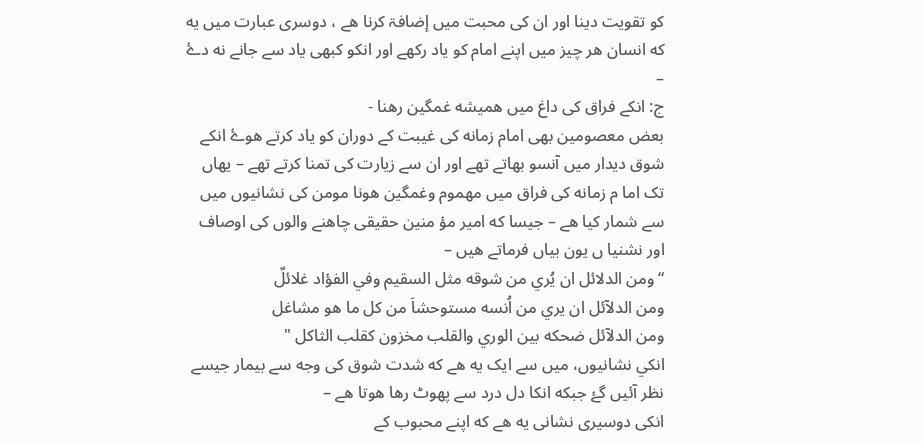کو تقویت دینا اور ان کی محبت میں إضافۃ کرنا هے ، دوسری عبارت میں یه که انسان هر چیز میں اپنے امام کو یاد رکھے اور انکو کبھی یاد سے جانے نه دۓ –
ج: انکے فراق کی داغ میں همیشه غمگین رهنا -
بعض معصومین بھی امام زمانه کی غیبت کے دوران کو یاد کرتے هوۓ انکے شوق دیدار میں آنسو بھاتے تھے اور ان سے زیارت کی تمنا کرتے تھے – یهاں تک اما م زمانه کی فراق میں مهموم وغمگین هونا مومن کی نشانیوں میں سے شمار کیا هے – جیسا که امیر مؤ منین حقیقی چاهنے والوں کی اوصاف اور نشنیا ں یون بیاں فرماتے هیں –
“ومن الدلائل ان يُري من شوقه مثل السقيم وفي الفؤاد غلائلٌ
ومن الدلآئل ان يري من اُنسه مستوحشاَ من كل ما هو مشاغل
ومن الدلآئل ضحكه بين الوري والقلب مخزون كقلب الثاكل "
انكي نشانيوں، ميں سے ایک یه هے که شدت شوق کی وجه سے بیمار جیسے نظر آئیں گۓ جبکه انکا دل درد سے پھوٹ رها هوتا هے –
انکی دوسیری نشانی یه هے که اپنے محبوب کے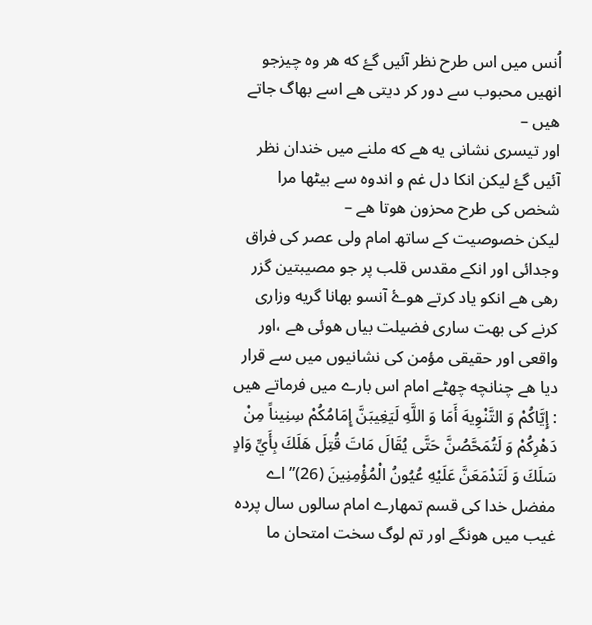اُنس میں اس طرح نظر آئیں گۓ که هر وه چیزجو انهیں محبوب سے دور کر دیتی هے اسے بھاگ جاتے هیں –
اور تیسری نشانی یه هے که ملنے میں خندان نظر آئیں گۓ لیکن انکا دل غم و اندوه سے بیٹھا مرا شخص کی طرح محزون هوتا هے –
لیکن خصوصیت کے ساتھ امام ولی عصر کی فراق وجدائی اور انکے مقدس قلب پر جو مصیبتین گزر رهی هے انکو یاد کرتے هوۓ آنسو بھانا گریه وزاری کرنے کی بهت ساری فضیلت بیاں هوئی هے ،اور واقعی اور حقیقی مؤمن کی نشانیوں میں سے قرار دیا هے چنانچه چھٹے امام اس بارے میں فرماتے هیں : إِيَّاكُمْ وَ التَّنْوِيهَ أَمَا وَ اللَّهِ لَيَغِيبَنَّ إِمَامُكُمْ سِنِيناً مِنْ دَهْرِكُمْ وَ لَتُمَحَّصُنَّ حَتَّى يُقَالَ مَاتَ قُتِلَ هَلَكَ بِأَيِّ وَادٍ سَلَكَ وَ لَتَدْمَعَنَّ عَلَيْهِ عُيُونُ الْمُؤْمِنِينَ (26)” اے مفضل خدا کی قسم تمھارے امام سالوں سال پرده غیب میں هونگے اور تم لوگ سخت امتحان ما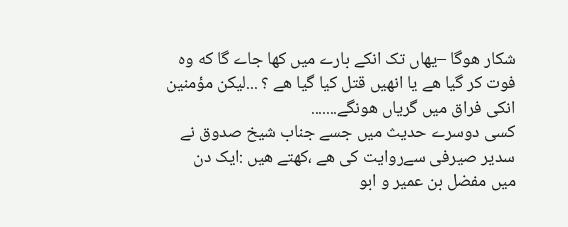شکار هوگا –یهاں تک انکے بارے میں کها جاے گا که وه فوت کر گیا هے یا انھیں قتل کیا گیا هے ؟ ...لیکن مؤمنین انکی فراق میں گریاں هونگے.......
کسی دوسرے حدیث میں جسے جناب شیخ صدوق نے سدیر صیرفی سےروایت کی هے ،کهتے هیں :ایک دن میں مفضل بن عمیر و ابو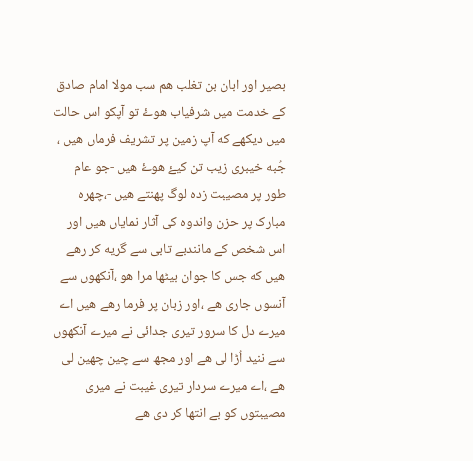بصیر اور ابان بن تغلب هم سب مولا امام صادق کے خدمت میں شرفیاب هوۓ تو آپکو اس حالت میں دیکھے که آپ زمین پر تشریف فرماں هیں ، جُبه خیبری زیب تن کیۓ هوۓ هیں -جو عام طور پر مصیبت زده لوگ پهنتے هیں -،چهره مبارک پر حزن واندوه کی آثار نمایاں هیں اور اس شخص کے مانندبے تابی سے گریه کر رهے هیں که جس کا جوان بیٹھا مرا هو ،آنکھوں سے آنسوں جاری هے ،اور زبان پر فرما رهے هیں اے میرے دل کا سرور تیری جدائی نے میرے آنکھوں سے ننید اُڑا لی هے اور مجھ سے چین چھین لی هے ،اے میرے سردار تیری غیبت نے میری مصیبتوں کو بے انتها کر دی هے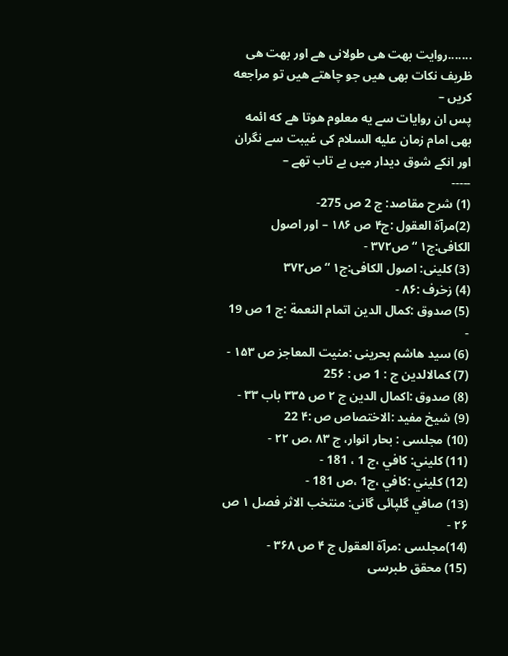.......روایت بهت هی طولانی هے اور بهت هی ظریف نکات بھی هیں جو چاهتے هیں تو مراجعه کریں –
پس ان روایات سے یه معلوم هوتا هے که ائمه بھی امام زمان علیه السلام کی غیبت سے نگران اور انکے شوق دیدار میں بے تاب تھے –
-----
(1) شرح مقاصد: ج 2 ص 275-
(2)مرآۃ العقول :ج۴ ص ۱۸۶ – اور اصول الکافی:ج۱ “ص۳۷۲ -
(3) کلینی: اصول الکافی:ج۱ “ص۳۷۲
(4) زخرف :۸۶ -
(5) صدوق :كمال الدين اتمام النعمة :ج 1 ص 19 -
(6) سید هاشم بحرینی :منيت المعاجز ص ۱۵۳ -
(7) كمالالدين ج : 1 ص : 25۶
(8) صدوق :اکمال الدین ج ۲ ص ۳۳۵ باب ۳۳ -
(9) شیخ مفید :الاختصاص ص :۴ 22
(10) مجلسی : بحار انوار، ج ۸۳ ،ص ۲۲ -
(11) كليني: كافي ،ج 1 ، 181 -
(12) كليني :كافي ،ج1 ،ص 181 -
(13) صافي گلپائی گانی: منتخب الاثر فصل ۱ ص ۲۶ -
(14)مجلسی :مرآۃ العقول ج ۴ ص ۳۶۸ -
(15) محقق طبرسی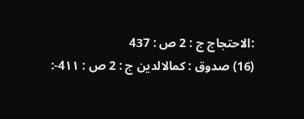:الاحتجاج ج : 2 ص : 437
(16) صدوق : كمالالدين ج : 2 ص : 4۱۱-: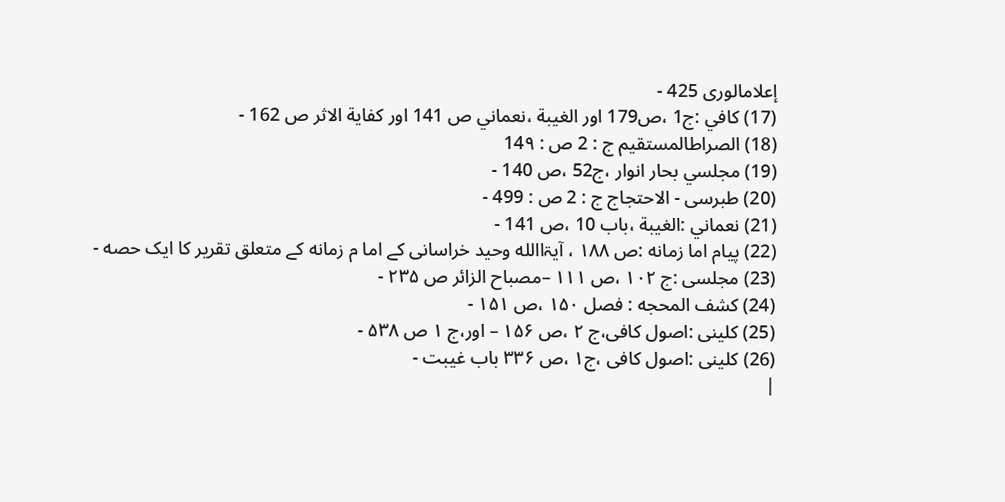إعلامالورى 425 -
(17) كافي :ج1 ،ص179 اور الغيبة ،نعماني ص 141 اور كفاية الاثر ص 162 -
(18) الصراطالمستقيم ج : 2 ص : 14۹
(19) مجلسي بحار انوار ،ج52 ،ص 140 -
(20) طبرسی - الاحتجاج ج : 2 ص : 499 -
(21) نعماني :الغيبة ،باب 10 ،ص 141 -
(22) پیام اما زمانه :ص ۱۸۸ ، آیۃاالله وحید خراسانی کے اما م زمانه کے متعلق تقریر کا ایک حصه -
(23) مجلسی :ج ۱۰۲ ،ص ۱۱۱ –مصباح الزائر ص ۲۳۵ -
(24) کشف المحجه : فصل ۱۵۰ ،ص ۱۵۱ -
(25) کلینی :اصول کافی،ج ۲ ،ص ۱۵۶ – اور،ج ۱ ص ۵۳۸ -
(26) کلینی :اصول کافی ،ج۱ ،ص ۳۳۶ باب غیبت -
|